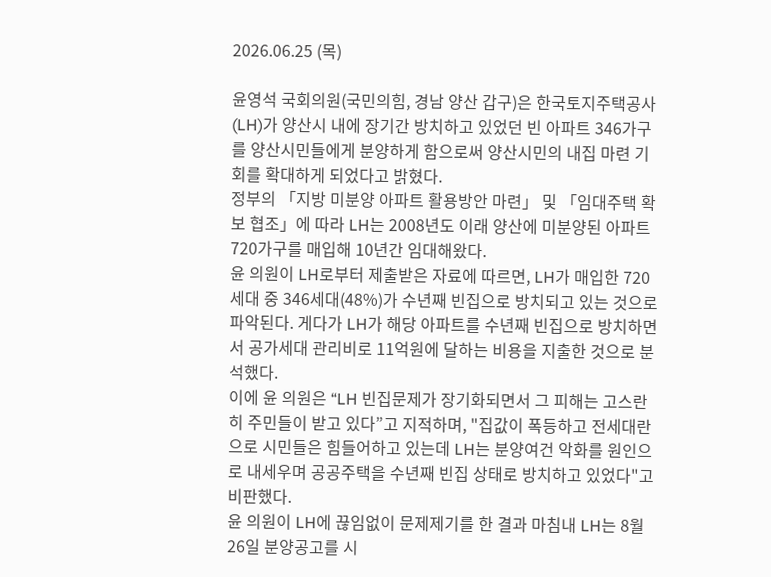2026.06.25 (목)

윤영석 국회의원(국민의힘, 경남 양산 갑구)은 한국토지주택공사(LH)가 양산시 내에 장기간 방치하고 있었던 빈 아파트 346가구를 양산시민들에게 분양하게 함으로써 양산시민의 내집 마련 기회를 확대하게 되었다고 밝혔다.
정부의 「지방 미분양 아파트 활용방안 마련」 및 「임대주택 확보 협조」에 따라 LH는 2008년도 이래 양산에 미분양된 아파트 720가구를 매입해 10년간 임대해왔다.
윤 의원이 LH로부터 제출받은 자료에 따르면, LH가 매입한 720세대 중 346세대(48%)가 수년째 빈집으로 방치되고 있는 것으로 파악된다. 게다가 LH가 해당 아파트를 수년째 빈집으로 방치하면서 공가세대 관리비로 11억원에 달하는 비용을 지출한 것으로 분석했다.
이에 윤 의원은 “LH 빈집문제가 장기화되면서 그 피해는 고스란히 주민들이 받고 있다”고 지적하며, "집값이 폭등하고 전세대란으로 시민들은 힘들어하고 있는데 LH는 분양여건 악화를 원인으로 내세우며 공공주택을 수년째 빈집 상태로 방치하고 있었다"고 비판했다.
윤 의원이 LH에 끊임없이 문제제기를 한 결과 마침내 LH는 8월26일 분양공고를 시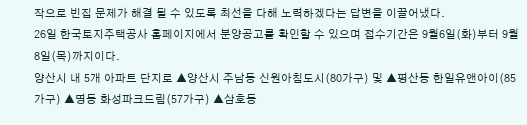작으로 빈집 문제가 해결 될 수 있도록 최선을 다해 노력하겠다는 답변을 이끌어냈다.
26일 한국토지주택공사 홈페이지에서 분양공고를 확인할 수 있으며 접수기간은 9월6일(화)부터 9월8일(목)까지이다.
양산시 내 5개 아파트 단지로 ▲양산시 주남동 신원아침도시(80가구) 및 ▲평산동 한일유앤아이(85가구) ▲명동 화성파크드림(57가구) ▲삼호동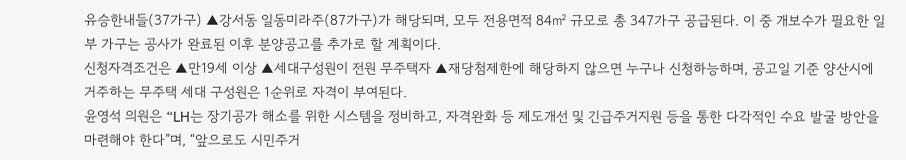유승한내들(37가구) ▲강서동 일동미라주(87가구)가 해당되며, 모두 전용면적 84㎡ 규모로 총 347가구 공급된다. 이 중 개보수가 필요한 일부 가구는 공사가 완료된 이후 분양공고를 추가로 할 계획이다.
신청자격조건은 ▲만19세 이상 ▲세대구성원이 전원 무주택자 ▲재당첨제한에 해당하지 않으면 누구나 신청하능하며, 공고일 기준 양산시에 거주하는 무주택 세대 구성원은 1순위로 자격이 부여된다.
윤영석 의원은 “LH는 장기공가 해소를 위한 시스템을 정비하고, 자격완화 등 제도개선 및 긴급주거지원 등을 통한 다각적인 수요 발굴 방안을 마련해야 한다”며, “앞으로도 시민주거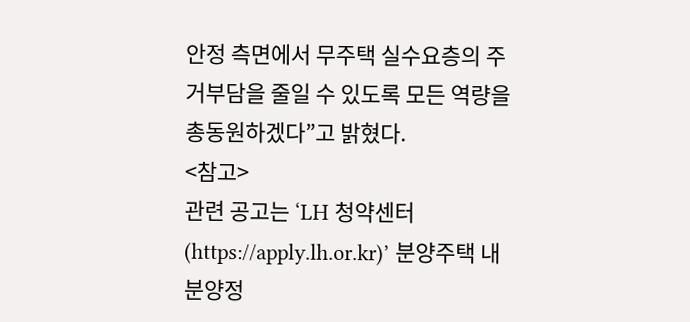안정 측면에서 무주택 실수요층의 주거부담을 줄일 수 있도록 모든 역량을 총동원하겠다”고 밝혔다.
<참고>
관련 공고는 ‘LH 청약센터(https://apply.lh.or.kr)’ 분양주택 내 분양정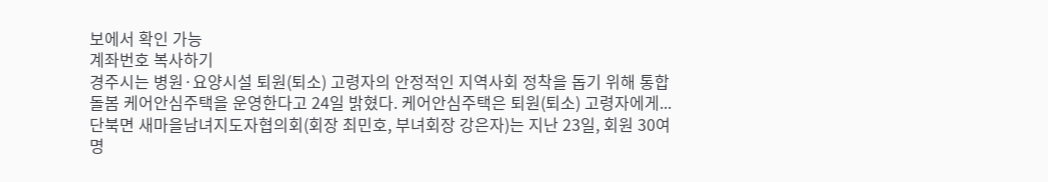보에서 확인 가능
계좌번호 복사하기
경주시는 병원·요양시설 퇴원(퇴소) 고령자의 안정적인 지역사회 정착을 돕기 위해 통합돌봄 케어안심주택을 운영한다고 24일 밝혔다. 케어안심주택은 퇴원(퇴소) 고령자에게...
단북면 새마을남녀지도자협의회(회장 최민호, 부녀회장 강은자)는 지난 23일, 회원 30여명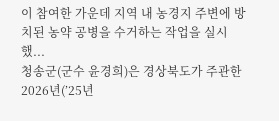이 참여한 가운데 지역 내 농경지 주변에 방치된 농약 공병을 수거하는 작업을 실시했...
청송군(군수 윤경희)은 경상북도가 주관한 2026년(’25년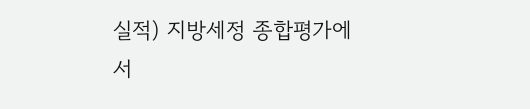실적) 지방세정 종합평가에서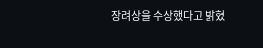장려상을 수상했다고 밝혔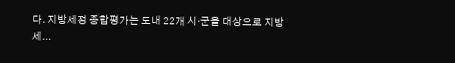다. 지방세정 종합평가는 도내 22개 시·군을 대상으로 지방세...